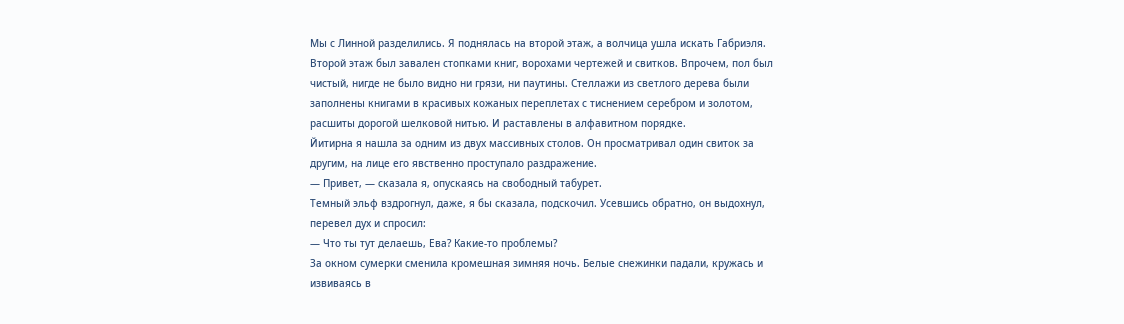Мы с Линной разделились. Я поднялась на второй этаж, а волчица ушла искать Габриэля. Второй этаж был завален стопками книг, ворохами чертежей и свитков. Впрочем, пол был чистый, нигде не было видно ни грязи, ни паутины. Стеллажи из светлого дерева были заполнены книгами в красивых кожаных переплетах с тиснением серебром и золотом, расшиты дорогой шелковой нитью. И раставлены в алфавитном порядке.
Йитирна я нашла за одним из двух массивных столов. Он просматривал один свиток за другим, на лице его явственно проступало раздражение.
— Привет, — сказала я, опускаясь на свободный табурет.
Темный эльф вздрогнул, даже, я бы сказала, подскочил. Усевшись обратно, он выдохнул, перевел дух и спросил:
— Что ты тут делаешь, Ева? Какие-то проблемы?
За окном сумерки сменила кромешная зимняя ночь. Белые снежинки падали, кружась и извиваясь в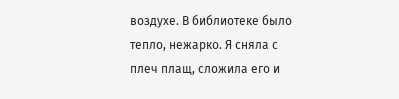воздухе. В библиотеке было тепло, нежарко. Я сняла с плеч плащ, сложила его и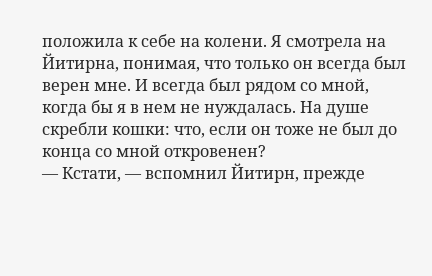положила к себе на колени. Я смотрела на Йитирна, понимая, что только он всегда был верен мне. И всегда был рядом со мной, когда бы я в нем не нуждалась. На душе скребли кошки: что, если он тоже не был до конца со мной откровенен?
— Кстати, — вспомнил Йитирн, прежде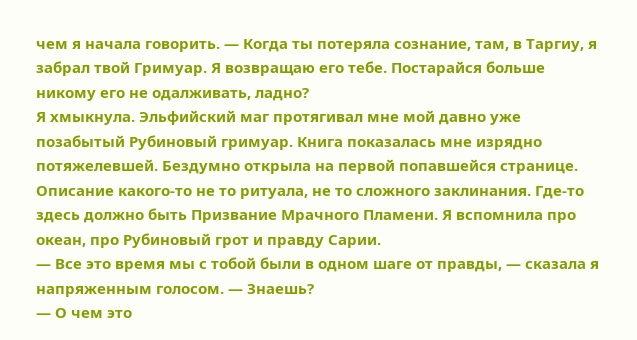чем я начала говорить. — Когда ты потеряла сознание, там, в Таргиу, я забрал твой Гримуар. Я возвращаю его тебе. Постарайся больше никому его не одалживать, ладно?
Я хмыкнула. Эльфийский маг протягивал мне мой давно уже позабытый Рубиновый гримуар. Книга показалась мне изрядно потяжелевшей. Бездумно открыла на первой попавшейся странице. Описание какого-то не то ритуала, не то сложного заклинания. Где-то здесь должно быть Призвание Мрачного Пламени. Я вспомнила про океан, про Рубиновый грот и правду Сарии.
— Все это время мы с тобой были в одном шаге от правды, — сказала я напряженным голосом. — Знаешь?
— О чем это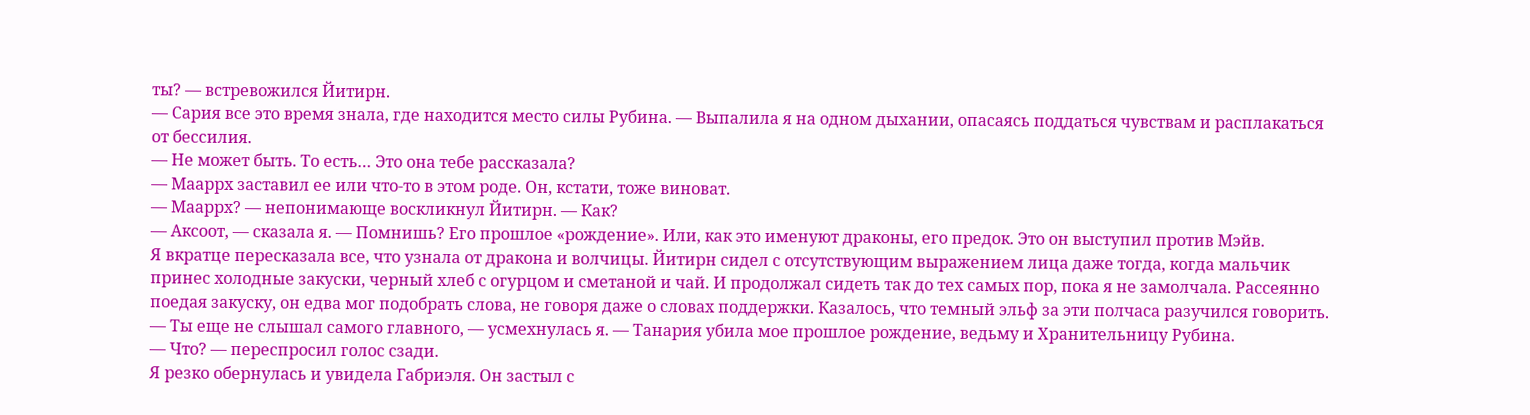ты? — встревожился Йитирн.
— Сария все это время знала, где находится место силы Рубина. — Выпалила я на одном дыхании, опасаясь поддаться чувствам и расплакаться от бессилия.
— Не может быть. То есть… Это она тебе рассказала?
— Мааррх заставил ее или что-то в этом роде. Он, кстати, тоже виноват.
— Мааррх? — непонимающе воскликнул Йитирн. — Как?
— Аксоот, — сказала я. — Помнишь? Его прошлое «рождение». Или, как это именуют драконы, его предок. Это он выступил против Мэйв.
Я вкратце пересказала все, что узнала от дракона и волчицы. Йитирн сидел с отсутствующим выражением лица даже тогда, когда мальчик принес холодные закуски, черный хлеб с огурцом и сметаной и чай. И продолжал сидеть так до тех самых пор, пока я не замолчала. Рассеянно поедая закуску, он едва мог подобрать слова, не говоря даже о словах поддержки. Казалось, что темный эльф за эти полчаса разучился говорить.
— Ты еще не слышал самого главного, — усмехнулась я. — Танария убила мое прошлое рождение, ведьму и Хранительницу Рубина.
— Что? — переспросил голос сзади.
Я резко обернулась и увидела Габриэля. Он застыл с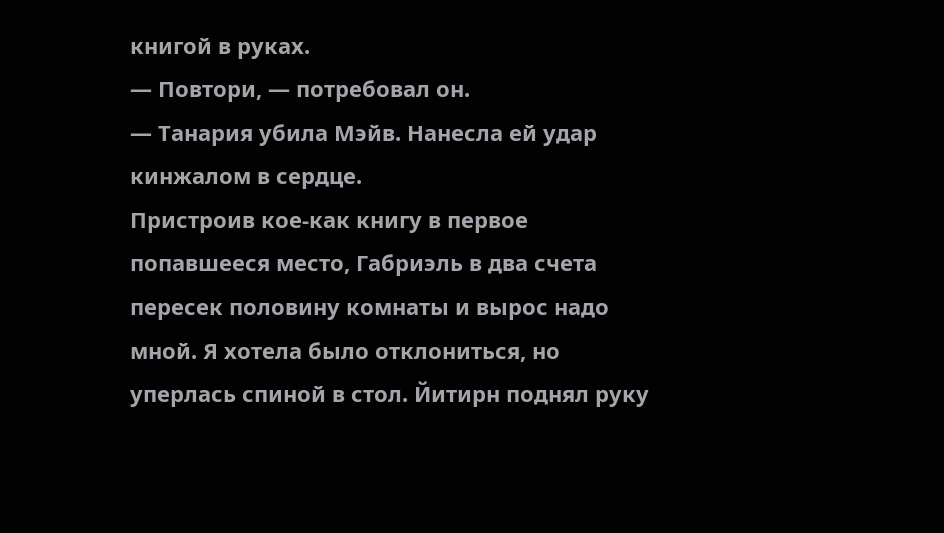книгой в руках.
— Повтори, — потребовал он.
— Танария убила Мэйв. Нанесла ей удар кинжалом в сердце.
Пристроив кое-как книгу в первое попавшееся место, Габриэль в два счета пересек половину комнаты и вырос надо мной. Я хотела было отклониться, но уперлась спиной в стол. Йитирн поднял руку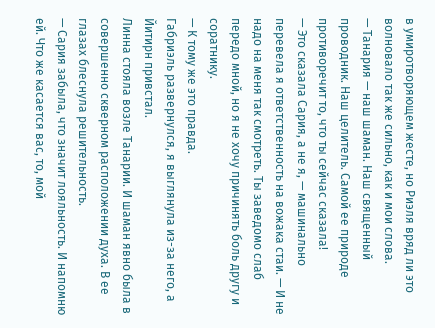в умиротворяющем жесте, но Риэля вряд ли это волновало так же сильно, как и мои слова.
— Танария — наш шаман. Наш священный проводник. Наш целитель. Самой ее природе противоречит то, что ты сейчас сказала!
— Это сказала Сария, а не я, — машинально перевела я ответственность на вожака стаи. — И не надо на меня так смотреть. Ты заведомо слаб передо мной, но я не хочу причинять боль другу и соратнику.
— К тому же это правда.
Габриэль развернулся, я выглянула из-за него, а Йитирн привстал.
Линна стояла возле Танарии. И шаман явно была в совершенно скверном расположении духа. В ее глазах блеснула решительность.
— Сария забыла, что значит лояльность. И напомню ей. Что же касается вас, то, мой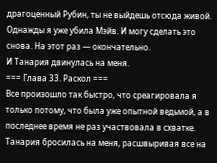драгоценный Рубин, ты не выйдешь отсюда живой. Однажды я уже убила Мэйв. И могу сделать это снова. На этот раз — окончательно.
И Танария двинулась на меня.
=== Глава 33. Раскол ===
Все произошло так быстро, что среагировала я только потому, что была уже опытной ведьмой, а в последнее время не раз участвовала в схватке. Танария бросилась на меня, расшвыривая все на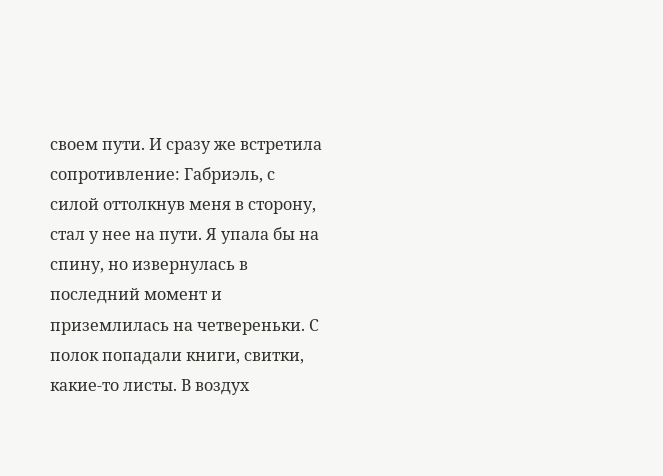своем пути. И сразу же встретила сопротивление: Габриэль, с силой оттолкнув меня в сторону, стал у нее на пути. Я упала бы на спину, но извернулась в последний момент и приземлилась на четвереньки. С полок попадали книги, свитки, какие-то листы. В воздух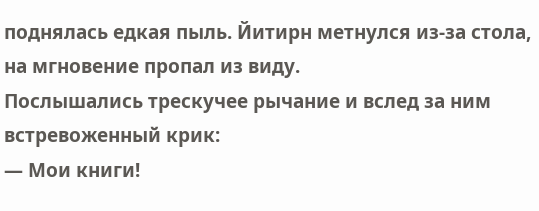поднялась едкая пыль. Йитирн метнулся из-за стола, на мгновение пропал из виду.
Послышались трескучее рычание и вслед за ним встревоженный крик:
— Мои книги!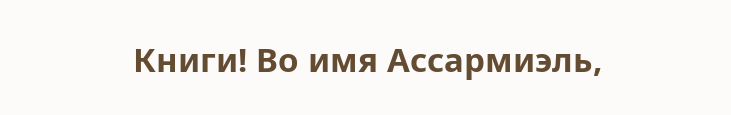Книги! Во имя Ассармиэль,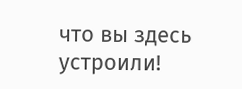что вы здесь устроили!